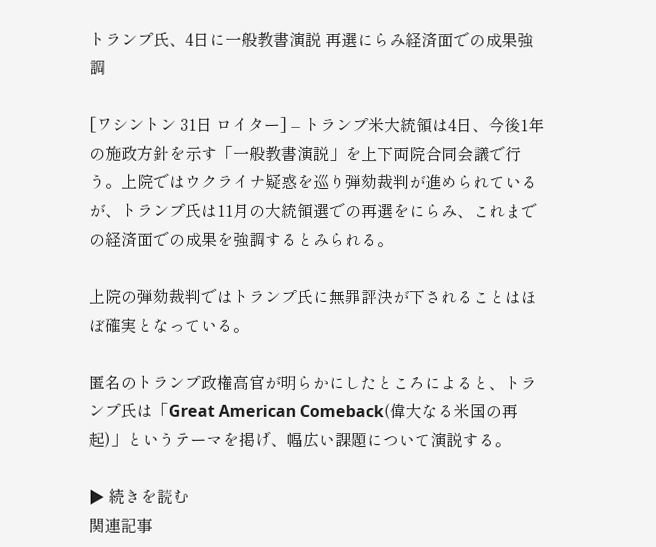トランプ氏、4日に一般教書演説 再選にらみ経済面での成果強調

[ワシントン 31日 ロイター] – トランプ米大統領は4日、今後1年の施政方針を示す「一般教書演説」を上下両院合同会議で行う。上院ではウクライナ疑惑を巡り弾劾裁判が進められているが、トランプ氏は11月の大統領選での再選をにらみ、これまでの経済面での成果を強調するとみられる。

上院の弾劾裁判ではトランプ氏に無罪評決が下されることはほぼ確実となっている。

匿名のトランプ政権高官が明らかにしたところによると、トランプ氏は「Great American Comeback(偉大なる米国の再起)」というテーマを掲げ、幅広い課題について演説する。

▶ 続きを読む
関連記事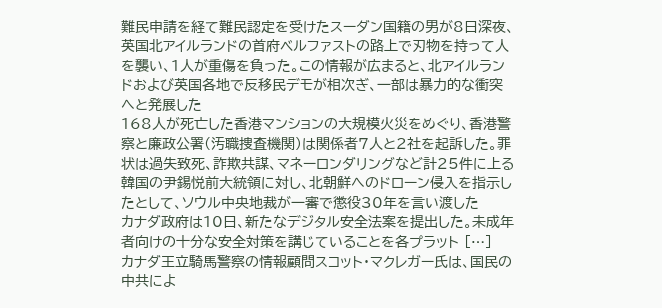難民申請を経て難民認定を受けたスーダン国籍の男が8日深夜、英国北アイルランドの首府ベルファストの路上で刃物を持って人を襲い、1人が重傷を負った。この情報が広まると、北アイルランドおよび英国各地で反移民デモが相次ぎ、一部は暴力的な衝突へと発展した
168人が死亡した香港マンションの大規模火災をめぐり、香港警察と廉政公署(汚職捜査機関)は関係者7人と2社を起訴した。罪状は過失致死、詐欺共謀、マネーロンダリングなど計25件に上る
韓国の尹錫悦前大統領に対し、北朝鮮へのドローン侵入を指示したとして、ソウル中央地裁が一審で懲役30年を言い渡した
カナダ政府は10日、新たなデジタル安全法案を提出した。未成年者向けの十分な安全対策を講じていることを各プラット […]
カナダ王立騎馬警察の情報顧問スコット・マクレガー氏は、国民の中共によ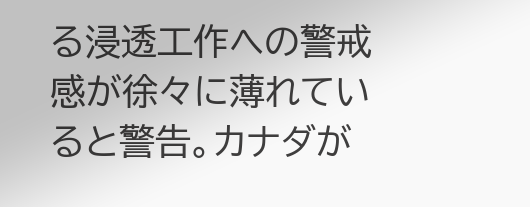る浸透工作への警戒感が徐々に薄れていると警告。カナダが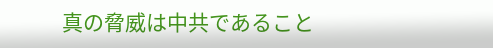真の脅威は中共であること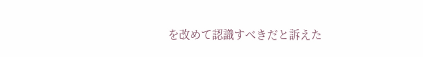を改めて認識すべきだと訴えた